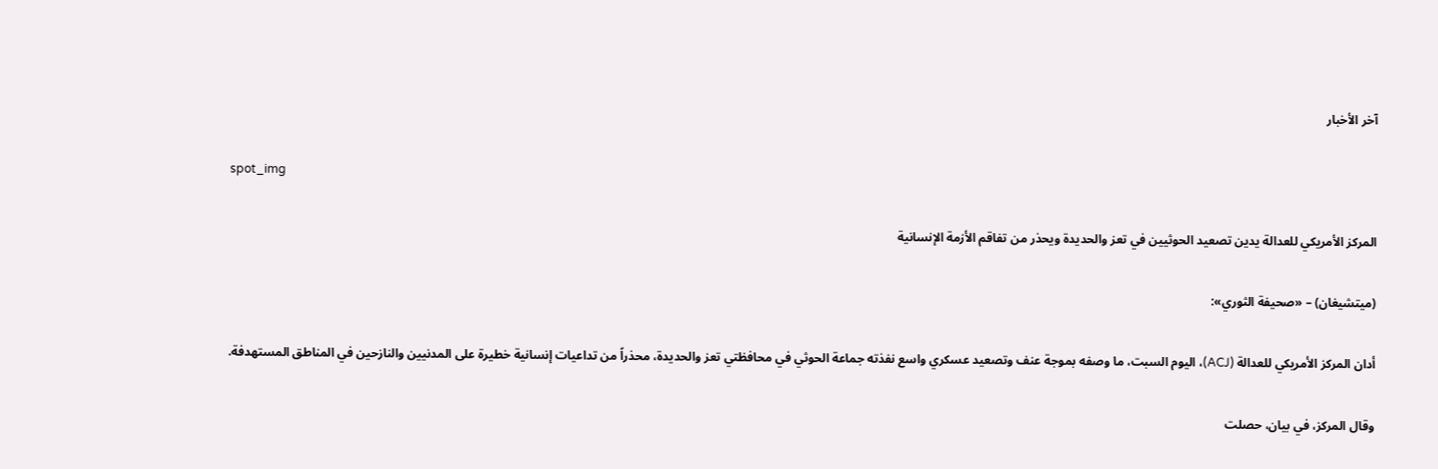آخر الأخبار

spot_img

المركز الأمريكي للعدالة يدين تصعيد الحوثيين في تعز والحديدة ويحذر من تفاقم الأزمة الإنسانية

(ميتشيغان) – «صحيفة الثوري»:

أدان المركز الأمريكي للعدالة (ACJ)، اليوم السبت، ما وصفه بموجة عنف وتصعيد عسكري واسع نفذته جماعة الحوثي في محافظتي تعز والحديدة، محذراً من تداعيات إنسانية خطيرة على المدنيين والنازحين في المناطق المستهدفة.

وقال المركز، في بيان، حصلت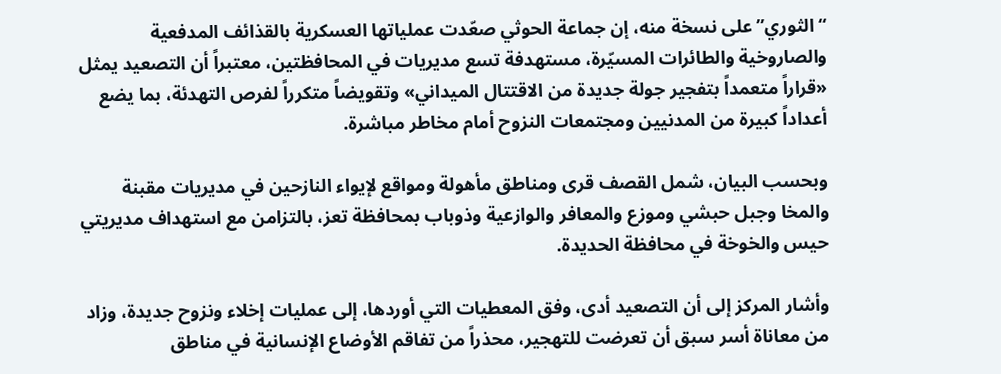“الثوري” على نسخة منه، إن جماعة الحوثي صعّدت عملياتها العسكرية بالقذائف المدفعية والصاروخية والطائرات المسيّرة، مستهدفة تسع مديريات في المحافظتين، معتبراً أن التصعيد يمثل «قراراً متعمداً بتفجير جولة جديدة من الاقتتال الميداني» وتقويضاً متكرراً لفرص التهدئة، بما يضع أعداداً كبيرة من المدنيين ومجتمعات النزوح أمام مخاطر مباشرة.

وبحسب البيان، شمل القصف قرى ومناطق مأهولة ومواقع لإيواء النازحين في مديريات مقبنة والمخا وجبل حبشي وموزع والمعافر والوازعية وذوباب بمحافظة تعز، بالتزامن مع استهداف مديريتي حيس والخوخة في محافظة الحديدة.

وأشار المركز إلى أن التصعيد أدى، وفق المعطيات التي أوردها، إلى عمليات إخلاء ونزوح جديدة، وزاد من معاناة أسر سبق أن تعرضت للتهجير، محذراً من تفاقم الأوضاع الإنسانية في مناطق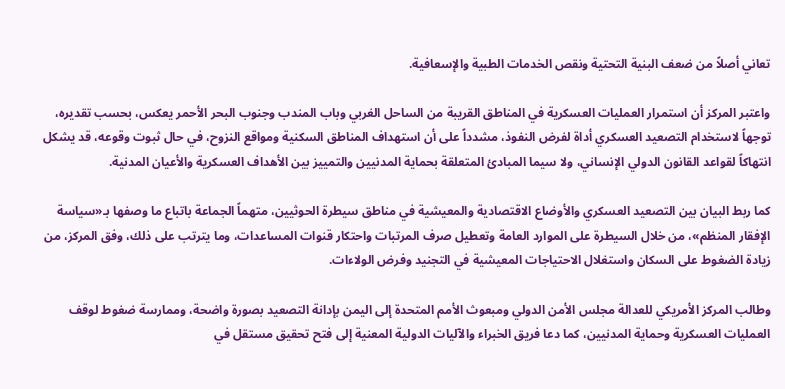تعاني أصلاً من ضعف البنية التحتية ونقص الخدمات الطبية والإسعافية.

واعتبر المركز أن استمرار العمليات العسكرية في المناطق القريبة من الساحل الغربي وباب المندب وجنوب البحر الأحمر يعكس، بحسب تقديره، توجهاً لاستخدام التصعيد العسكري أداة لفرض النفوذ، مشدداً على أن استهداف المناطق السكنية ومواقع النزوح، في حال ثبوت وقوعه، قد يشكل انتهاكاً لقواعد القانون الدولي الإنساني، ولا سيما المبادئ المتعلقة بحماية المدنيين والتمييز بين الأهداف العسكرية والأعيان المدنية.

كما ربط البيان بين التصعيد العسكري والأوضاع الاقتصادية والمعيشية في مناطق سيطرة الحوثيين، متهماً الجماعة باتباع ما وصفها بـ«سياسة الإفقار المنظم»، من خلال السيطرة على الموارد العامة وتعطيل صرف المرتبات واحتكار قنوات المساعدات، وما يترتب على ذلك، وفق المركز، من زيادة الضغوط على السكان واستغلال الاحتياجات المعيشية في التجنيد وفرض الولاءات.

وطالب المركز الأمريكي للعدالة مجلس الأمن الدولي ومبعوث الأمم المتحدة إلى اليمن بإدانة التصعيد بصورة واضحة، وممارسة ضغوط لوقف العمليات العسكرية وحماية المدنيين، كما دعا فريق الخبراء والآليات الدولية المعنية إلى فتح تحقيق مستقل في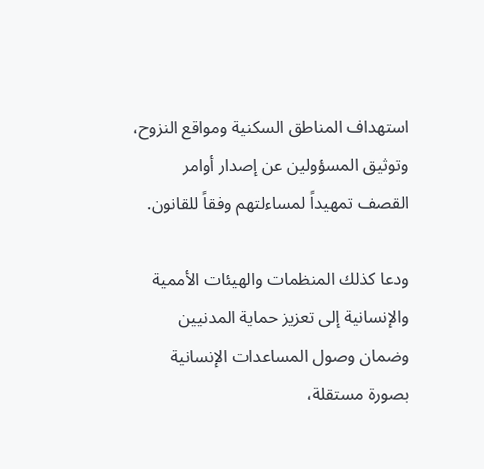استهداف المناطق السكنية ومواقع النزوح، وتوثيق المسؤولين عن إصدار أوامر القصف تمهيداً لمساءلتهم وفقاً للقانون.

ودعا كذلك المنظمات والهيئات الأممية والإنسانية إلى تعزيز حماية المدنيين وضمان وصول المساعدات الإنسانية بصورة مستقلة،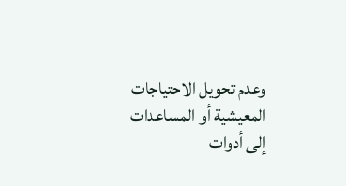وعدم تحويل الاحتياجات المعيشية أو المساعدات إلى أدوات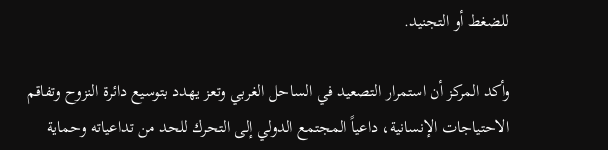للضغط أو التجنيد.

وأكد المركز أن استمرار التصعيد في الساحل الغربي وتعز يهدد بتوسيع دائرة النزوح وتفاقم الاحتياجات الإنسانية، داعياً المجتمع الدولي إلى التحرك للحد من تداعياته وحماية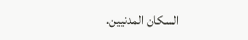السكان المدنيين.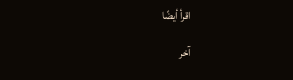اقرأ أيضًا

آخر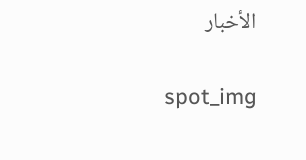الأخبار

spot_img